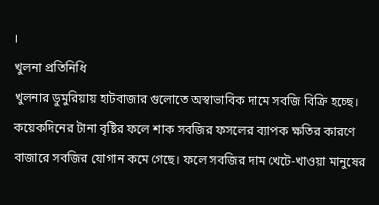।
খুলনা প্রতিনিধি
খুলনার ডুমুরিয়ায় হাটবাজার গুলোতে অস্বাভাবিক দামে সবজি বিক্রি হচ্ছে। কয়েকদিনের টানা বৃষ্টির ফলে শাক সবজির ফসলের ব্যাপক ক্ষতির কারণে বাজারে সবজির যোগান কমে গেছে। ফলে সবজির দাম খেটে-খাওয়া মানুষের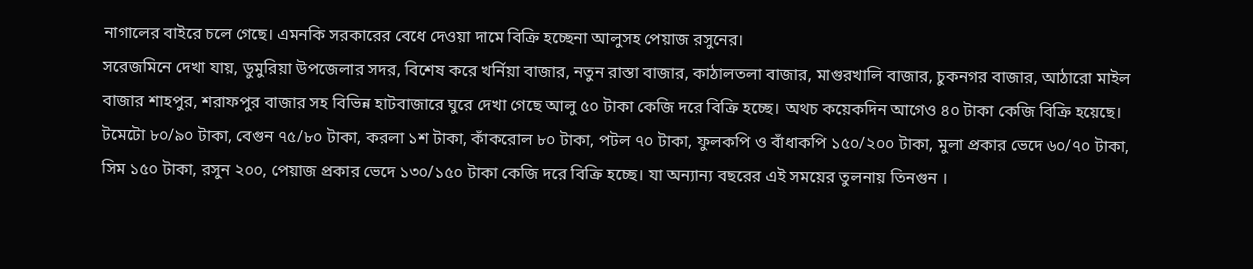নাগালের বাইরে চলে গেছে। এমনকি সরকারের বেধে দেওয়া দামে বিক্রি হচ্ছেনা আলুসহ পেয়াজ রসুনের।
সরেজমিনে দেখা যায়, ডুমুরিয়া উপজেলার সদর, বিশেষ করে খর্নিয়া বাজার, নতুন রাস্তা বাজার, কাঠালতলা বাজার, মাগুরখালি বাজার, চুকনগর বাজার, আঠারো মাইল বাজার শাহপুর, শরাফপুর বাজার সহ বিভিন্ন হাটবাজারে ঘুরে দেখা গেছে আলু ৫০ টাকা কেজি দরে বিক্রি হচ্ছে। অথচ কয়েকদিন আগেও ৪০ টাকা কেজি বিক্রি হয়েছে। টমেটো ৮০/৯০ টাকা, বেগুন ৭৫/৮০ টাকা, করলা ১শ টাকা, কাঁকরোল ৮০ টাকা, পটল ৭০ টাকা, ফুলকপি ও বাঁধাকপি ১৫০/২০০ টাকা, মুলা প্রকার ভেদে ৬০/৭০ টাকা, সিম ১৫০ টাকা, রসুন ২০০, পেয়াজ প্রকার ভেদে ১৩০/১৫০ টাকা কেজি দরে বিক্রি হচ্ছে। যা অন্যান্য বছরের এই সময়ের তুলনায় তিনগুন ।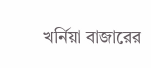খর্নিয়া বাজারের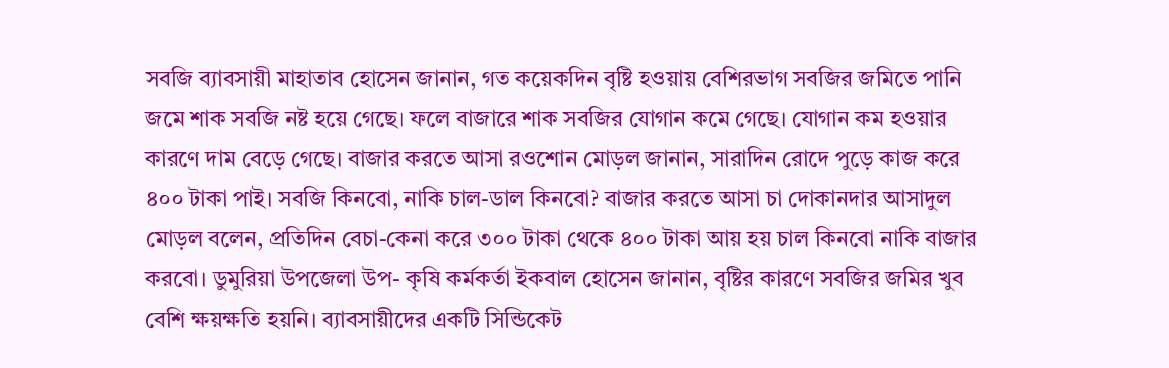সবজি ব্যাবসায়ী মাহাতাব হোসেন জানান, গত কয়েকদিন বৃষ্টি হওয়ায় বেশিরভাগ সবজির জমিতে পানি জমে শাক সবজি নষ্ট হয়ে গেছে। ফলে বাজারে শাক সবজির যোগান কমে গেছে। যোগান কম হওয়ার কারণে দাম বেড়ে গেছে। বাজার করতে আসা রওশোন মোড়ল জানান, সারাদিন রোদে পুড়ে কাজ করে ৪০০ টাকা পাই। সবজি কিনবো, নাকি চাল-ডাল কিনবো? বাজার করতে আসা চা দোকানদার আসাদুল মোড়ল বলেন, প্রতিদিন বেচা-কেনা করে ৩০০ টাকা থেকে ৪০০ টাকা আয় হয় চাল কিনবো নাকি বাজার করবো। ডুমুরিয়া উপজেলা উপ- কৃষি কর্মকর্তা ইকবাল হোসেন জানান, বৃষ্টির কারণে সবজির জমির খুব বেশি ক্ষয়ক্ষতি হয়নি। ব্যাবসায়ীদের একটি সিন্ডিকেট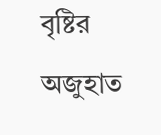বৃষ্টির অজুহাত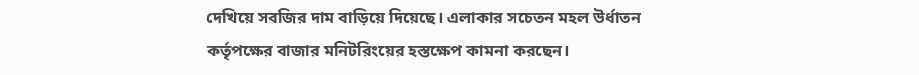দেখিয়ে সবজির দাম বাড়িয়ে দিয়েছে। এলাকার সচেতন মহল উর্ধাতন কর্তৃপক্ষের বাজার মনিটরিংয়ের হস্তক্ষেপ কামনা করছেন।